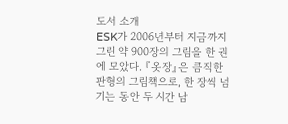도서 소개
ESK가 2006년부터 지금까지 그린 약 900장의 그림을 한 권에 모았다. 『옷장』은 큼직한 판형의 그림책으로, 한 장씩 넘기는 동안 두 시간 남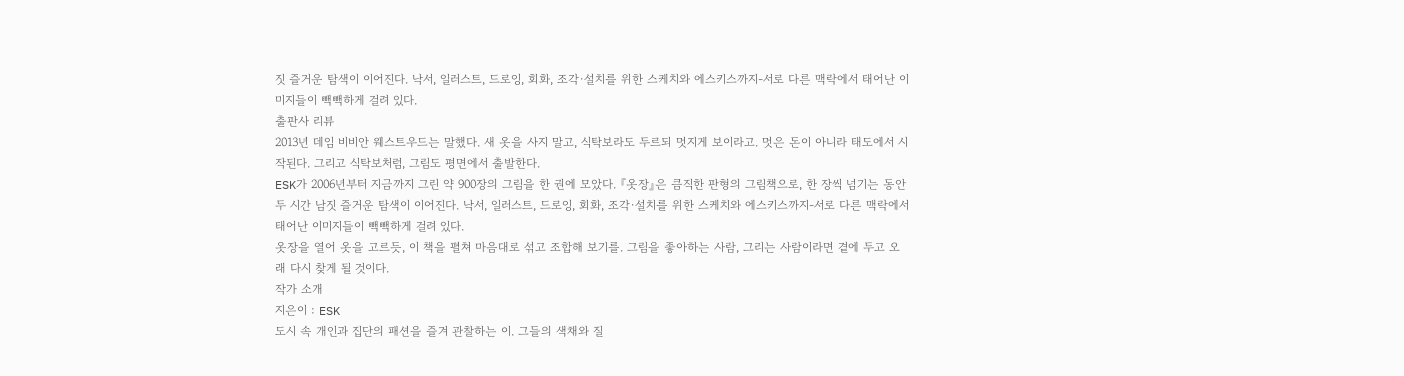짓 즐거운 탐색이 이어진다. 낙서, 일러스트, 드로잉, 회화, 조각·설치를 위한 스케치와 에스키스까지-서로 다른 맥락에서 태어난 이미지들이 빽빽하게 걸려 있다.
출판사 리뷰
2013년 데임 비비안 웨스트우드는 말했다. 새 옷을 사지 말고, 식탁보라도 두르되 멋지게 보이라고. 멋은 돈이 아니라 태도에서 시작된다. 그리고 식탁보처럼, 그림도 평면에서 출발한다.
ESK가 2006년부터 지금까지 그린 약 900장의 그림을 한 권에 모았다. 『옷장』은 큼직한 판형의 그림책으로, 한 장씩 넘기는 동안 두 시간 남짓 즐거운 탐색이 이어진다. 낙서, 일러스트, 드로잉, 회화, 조각·설치를 위한 스케치와 에스키스까지-서로 다른 맥락에서 태어난 이미지들이 빽빽하게 걸려 있다.
옷장을 열어 옷을 고르듯, 이 책을 펼쳐 마음대로 섞고 조합해 보기를. 그림을 좋아하는 사람, 그리는 사람이라면 곁에 두고 오래 다시 찾게 될 것이다.
작가 소개
지은이 : ESK
도시 속 개인과 집단의 패션을 즐겨 관찰하는 이. 그들의 색채와 질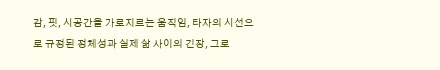감, 핏, 시공간을 가로지르는 움직임, 타자의 시선으로 규정된 정체성과 실제 삶 사이의 긴장, 그로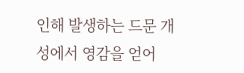인해 발생하는 드문 개성에서 영감을 얻어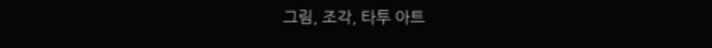그림, 조각, 타투 아트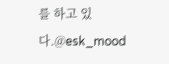를 하고 있다.@esk_mood